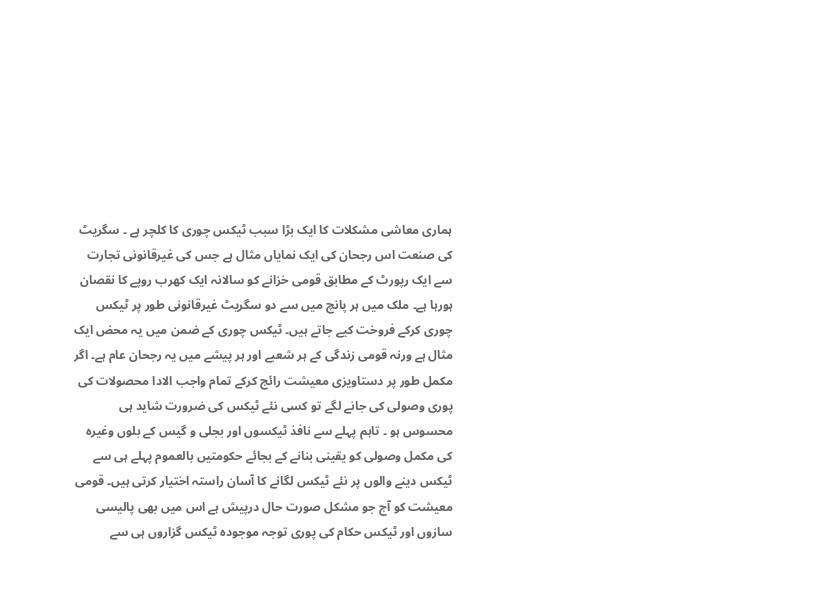ہماری معاشی مشکلات کا ایک بڑا سبب ٹیکس چوری کا کلچر ہے ۔ سگریٹ کی صنعت اس رجحان کی ایک نمایاں مثال ہے جس کی غیرقانونی تجارت سے ایک رپورٹ کے مطابق قومی خزانے کو سالانہ ایک کھرب روپے کا نقصان ہورہا ہے۔ ملک میں ہر پانچ میں سے دو سگریٹ غیرقانونی طور پر ٹیکس چوری کرکے فروخت کیے جاتے ہیں۔ ٹیکس چوری کے ضمن میں یہ محض ایک مثال ہے ورنہ قومی زندگی کے ہر شعبے اور ہر پیشے میں یہ رجحان عام ہے۔ اگر مکمل طور پر دستاویزی معیشت رائج کرکے تمام واجب الادا محصولات کی پوری وصولی کی جانے لگے تو کسی نئے ٹیکس کی ضرورت شاید ہی محسوس ہو ۔ تاہم پہلے سے نافذ ٹیکسوں اور بجلی و گیس کے بلوں وغیرہ کی مکمل وصولی کو یقینی بنانے کے بجائے حکومتیں بالعموم پہلے ہی سے ٹیکس دینے والوں پر نئے ٹیکس لگانے کا آسان راستہ اختیار کرتی ہیں۔ قومی معیشت کو آج جو مشکل صورت حال درپیش ہے اس میں بھی پالیسی سازوں اور ٹیکس حکام کی پوری توجہ موجودہ ٹیکس گزاروں ہی سے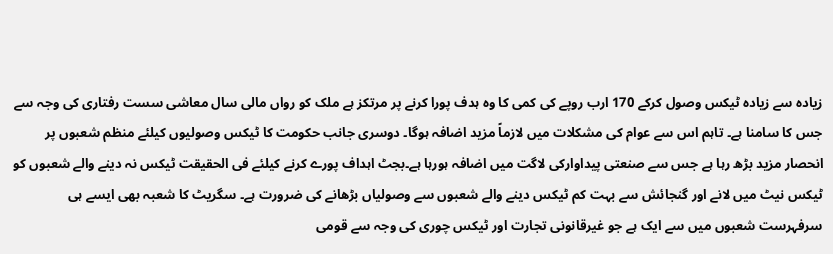زیادہ سے زیادہ ٹیکس وصول کرکے 170 ارب روپے کی کمی کا وہ ہدف پورا کرنے پر مرتکز ہے ملک کو رواں مالی سال معاشی سست رفتاری کی وجہ سے جس کا سامنا ہے۔ تاہم اس سے عوام کی مشکلات میں لازماً مزید اضافہ ہوگا۔ دوسری جانب حکومت کا ٹیکس وصولیوں کیلئے منظم شعبوں پر انحصار مزید بڑھ رہا ہے جس سے صنعتی پیداوارکی لاگت میں اضافہ ہورہا ہے۔بجٹ اہداف پورے کرنے کیلئے فی الحقیقت ٹیکس نہ دینے والے شعبوں کو ٹیکس نیٹ میں لانے اور گنجائش سے بہت کم ٹیکس دینے والے شعبوں سے وصولیاں بڑھانے کی ضرورت ہے۔ سگریٹ کا شعبہ بھی ایسے ہی سرفہرست شعبوں میں سے ایک ہے جو غیرقانونی تجارت اور ٹیکس چوری کی وجہ سے قومی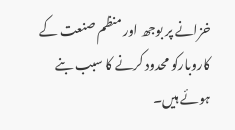خزانے پر بوجھ اور منظم صنعت کے کاروبارکو محدود کرنے کا سبب بنے ہوئے ہیں۔